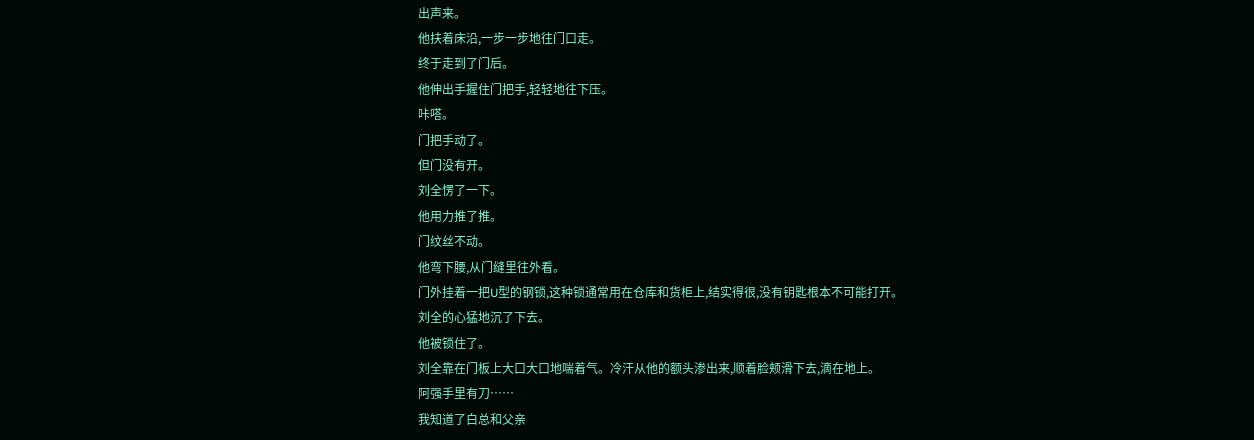出声来。
他扶着床沿,一步一步地往门口走。
终于走到了门后。
他伸出手握住门把手,轻轻地往下压。
咔嗒。
门把手动了。
但门没有开。
刘全愣了一下。
他用力推了推。
门纹丝不动。
他弯下腰,从门缝里往外看。
门外挂着一把U型的钢锁,这种锁通常用在仓库和货柜上,结实得很,没有钥匙根本不可能打开。
刘全的心猛地沉了下去。
他被锁住了。
刘全靠在门板上大口大口地喘着气。冷汗从他的额头渗出来,顺着脸颊滑下去,滴在地上。
阿强手里有刀……
我知道了白总和父亲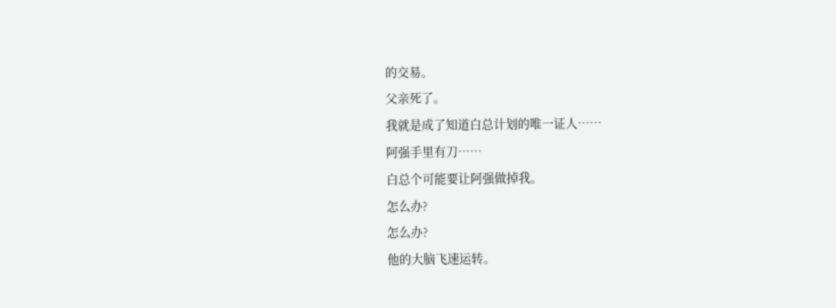的交易。
父亲死了。
我就是成了知道白总计划的唯一证人……
阿强手里有刀……
白总个可能要让阿强做掉我。
怎么办?
怎么办?
他的大脑飞速运转。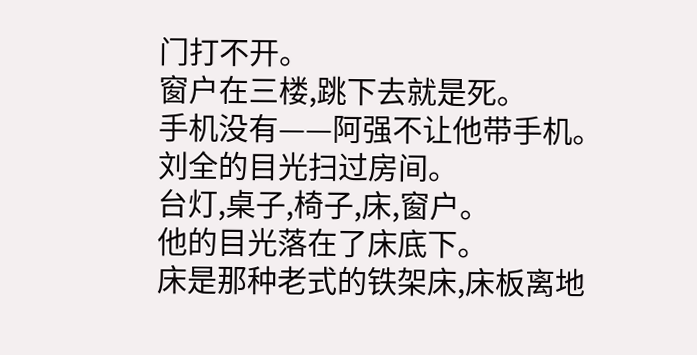门打不开。
窗户在三楼,跳下去就是死。
手机没有——阿强不让他带手机。
刘全的目光扫过房间。
台灯,桌子,椅子,床,窗户。
他的目光落在了床底下。
床是那种老式的铁架床,床板离地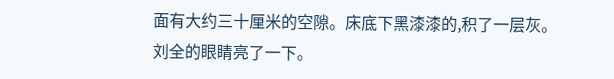面有大约三十厘米的空隙。床底下黑漆漆的,积了一层灰。
刘全的眼睛亮了一下。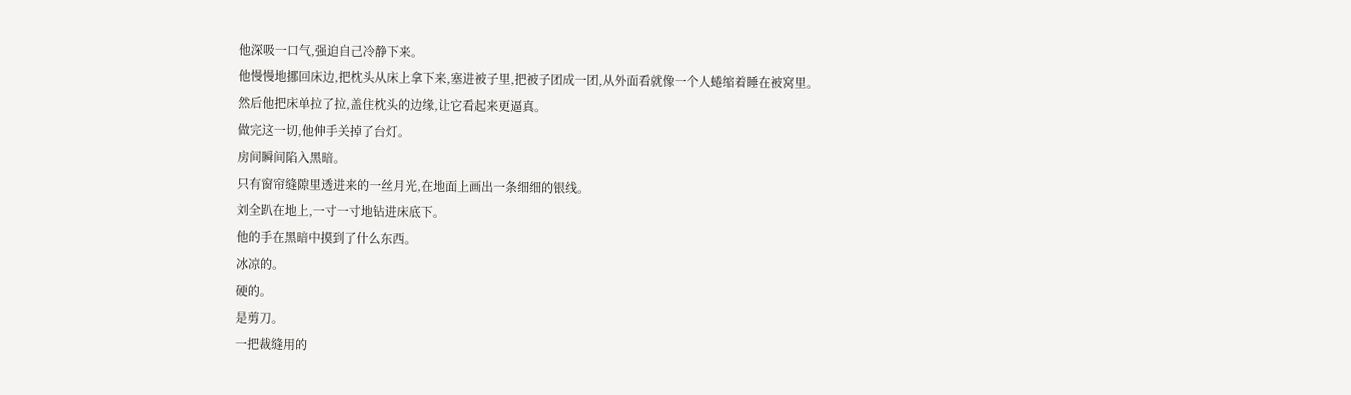他深吸一口气,强迫自己冷静下来。
他慢慢地挪回床边,把枕头从床上拿下来,塞进被子里,把被子团成一团,从外面看就像一个人蜷缩着睡在被窝里。
然后他把床单拉了拉,盖住枕头的边缘,让它看起来更逼真。
做完这一切,他伸手关掉了台灯。
房间瞬间陷入黑暗。
只有窗帘缝隙里透进来的一丝月光,在地面上画出一条细细的银线。
刘全趴在地上,一寸一寸地钻进床底下。
他的手在黑暗中摸到了什么东西。
冰凉的。
硬的。
是剪刀。
一把裁缝用的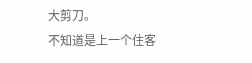大剪刀。
不知道是上一个住客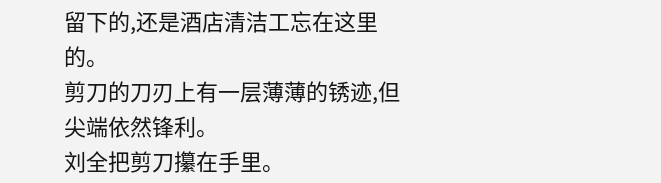留下的,还是酒店清洁工忘在这里的。
剪刀的刀刃上有一层薄薄的锈迹,但尖端依然锋利。
刘全把剪刀攥在手里。